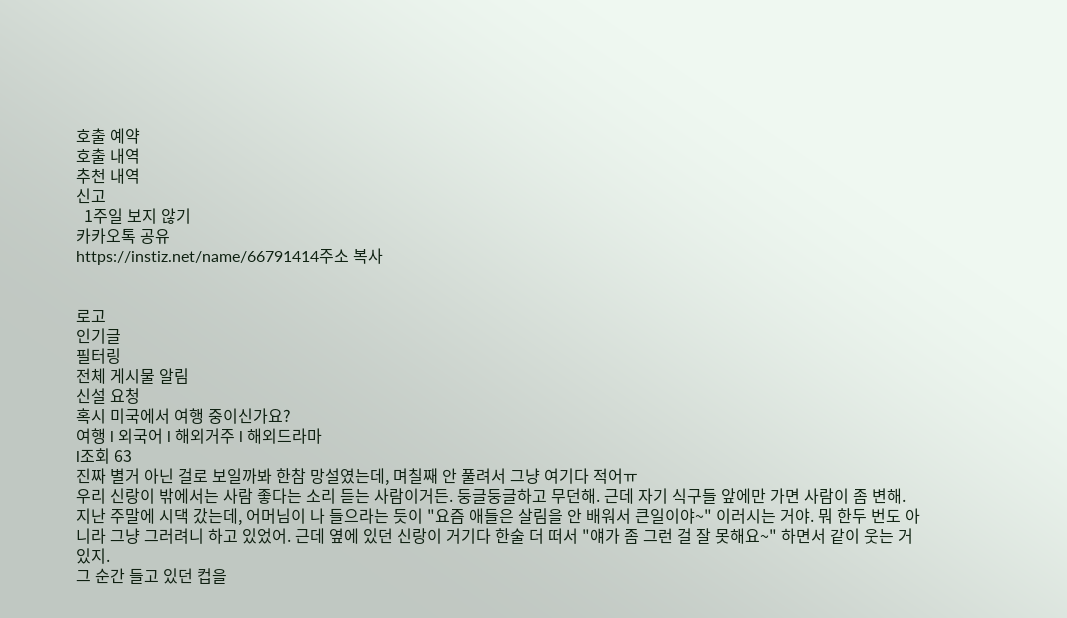호출 예약
호출 내역
추천 내역
신고
  1주일 보지 않기
카카오톡 공유
https://instiz.net/name/66791414주소 복사


로고
인기글
필터링
전체 게시물 알림
신설 요청
혹시 미국에서 여행 중이신가요?
여행 l 외국어 l 해외거주 l 해외드라마
l조회 63
진짜 별거 아닌 걸로 보일까봐 한참 망설였는데, 며칠째 안 풀려서 그냥 여기다 적어ㅠ
우리 신랑이 밖에서는 사람 좋다는 소리 듣는 사람이거든. 둥글둥글하고 무던해. 근데 자기 식구들 앞에만 가면 사람이 좀 변해.
지난 주말에 시댁 갔는데, 어머님이 나 들으라는 듯이 "요즘 애들은 살림을 안 배워서 큰일이야~" 이러시는 거야. 뭐 한두 번도 아니라 그냥 그러려니 하고 있었어. 근데 옆에 있던 신랑이 거기다 한술 더 떠서 "얘가 좀 그런 걸 잘 못해요~" 하면서 같이 웃는 거 있지.
그 순간 들고 있던 컵을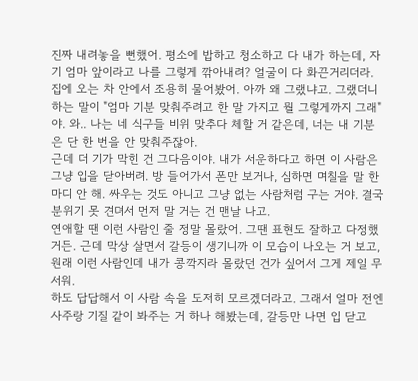진짜 내려놓을 뻔했어. 평소에 밥하고 청소하고 다 내가 하는데, 자기 엄마 앞이라고 나를 그렇게 깎아내려? 얼굴이 다 화끈거리더라.
집에 오는 차 안에서 조용히 물어봤어. 아까 왜 그랬냐고. 그랬더니 하는 말이 "엄마 기분 맞춰주려고 한 말 가지고 뭘 그렇게까지 그래"야. 와.. 나는 네 식구들 비위 맞추다 체할 거 같은데, 너는 내 기분은 단 한 번을 안 맞춰주잖아.
근데 더 기가 막힌 건 그다음이야. 내가 서운하다고 하면 이 사람은 그냥 입을 닫아버려. 방 들어가서 폰만 보거나, 심하면 며칠을 말 한마디 안 해. 싸우는 것도 아니고 그냥 없는 사람처럼 구는 거야. 결국 분위기 못 견뎌서 먼저 말 거는 건 맨날 나고.
연애할 땐 이런 사람인 줄 정말 몰랐어. 그땐 표현도 잘하고 다정했거든. 근데 막상 살면서 갈등이 생기니까 이 모습이 나오는 거 보고, 원래 이런 사람인데 내가 콩깍지라 몰랐던 건가 싶어서 그게 제일 무서워.
하도 답답해서 이 사람 속을 도저히 모르겠더라고. 그래서 얼마 전엔 사주랑 기질 같이 봐주는 거 하나 해봤는데, 갈등만 나면 입 닫고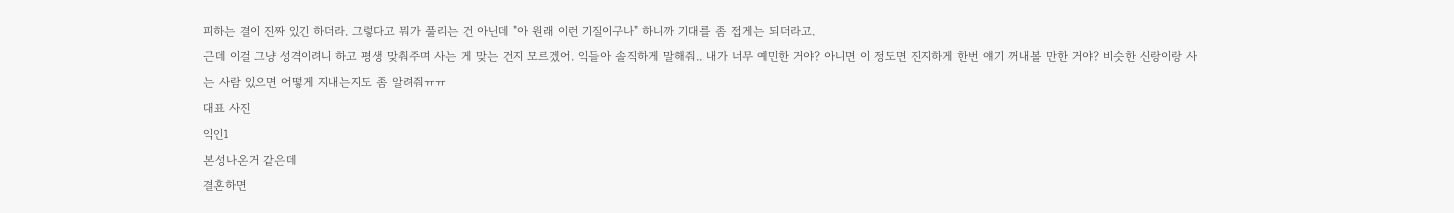피하는 결이 진짜 있긴 하더라. 그렇다고 뭐가 풀리는 건 아닌데 "아 원래 이런 기질이구나" 하니까 기대를 좀 접게는 되더라고.
근데 이걸 그냥 성격이려니 하고 평생 맞춰주며 사는 게 맞는 건지 모르겠어. 익들아 솔직하게 말해줘.. 내가 너무 예민한 거야? 아니면 이 정도면 진지하게 한번 얘기 꺼내볼 만한 거야? 비슷한 신랑이랑 사는 사람 있으면 어떻게 지내는지도 좀 알려줘ㅠㅠ
대표 사진
익인1
본성나온거 같은데
결혼하면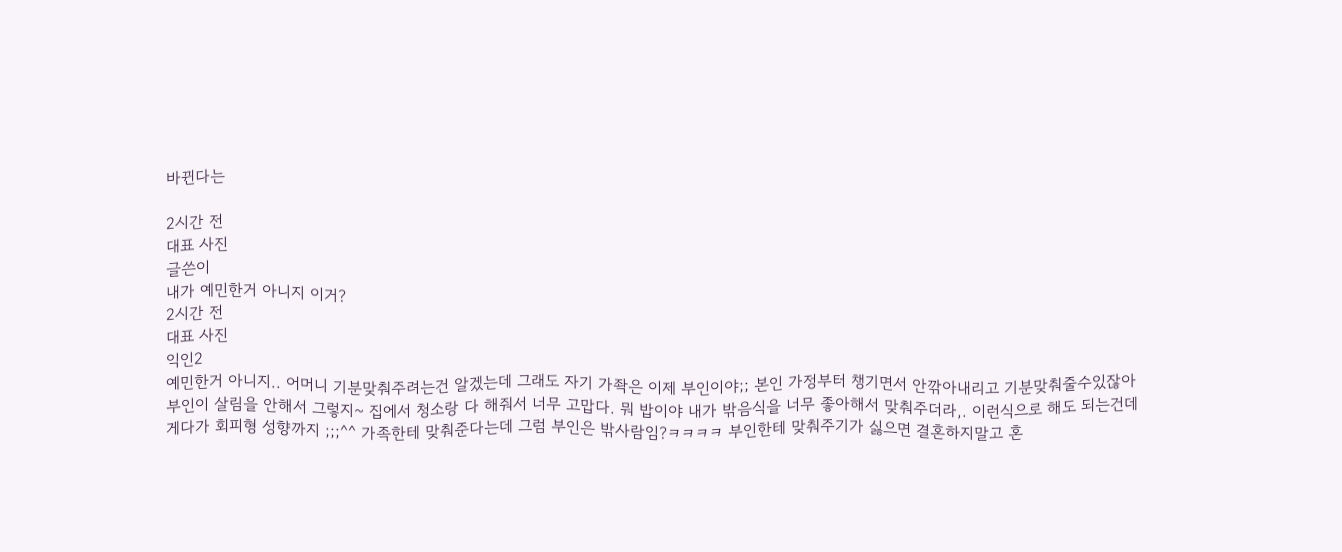바뀐다는

2시간 전
대표 사진
글쓴이
내가 예민한거 아니지 이거?
2시간 전
대표 사진
익인2
예민한거 아니지.. 어머니 기분맞춰주려는건 알겠는데 그래도 자기 가좍은 이제 부인이야;; 본인 가정부터 챙기면서 안깎아내리고 기분맞춰줄수있잖아
부인이 살림을 안해서 그렇지~ 집에서 청소랑 다 해줘서 너무 고맙다. 뭐 밥이야 내가 밖음식을 너무 좋아해서 맞춰주더라,. 이런식으로 해도 되는건데
게다가 회피형 성향까지 ;;;^^ 가족한테 맞춰준다는데 그럼 부인은 밖사람임?ㅋㅋㅋㅋ 부인한테 맞춰주기가 싫으면 결혼하지말고 혼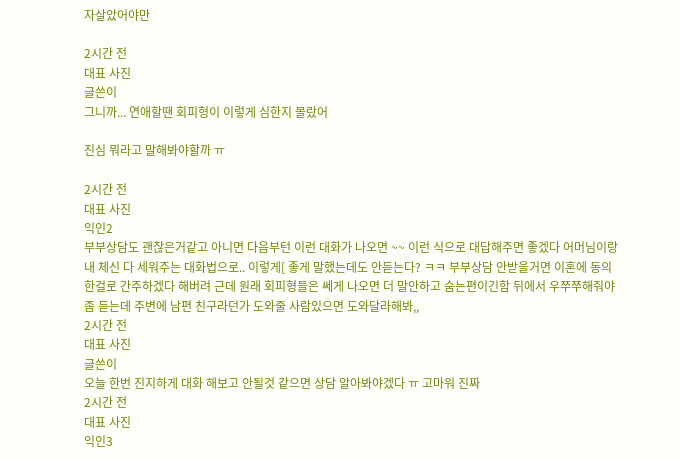자살았어야만

2시간 전
대표 사진
글쓴이
그니까... 연애할땐 회피형이 이렇게 심한지 몰랐어

진심 뭐라고 말해봐야할까 ㅠ

2시간 전
대표 사진
익인2
부부상담도 괜찮은거같고 아니면 다음부턴 이런 대화가 나오면 ~~ 이런 식으로 대답해주면 좋겠다 어머님이랑 내 체신 다 세워주는 대화법으로.. 이렇게[ 좋게 말했는데도 안듣는다? ㅋㅋ 부부상담 안받을거면 이혼에 동의한걸로 간주하겠다 해버려 근데 원래 회피형들은 쎄게 나오면 더 말안하고 숨는편이긴함 뒤에서 우쭈쭈해줘야 좀 듣는데 주변에 남편 친구라던가 도와줄 사람있으면 도와달라해봐,,
2시간 전
대표 사진
글쓴이
오늘 한번 진지하게 대화 해보고 안될것 같으면 상담 알아봐야겠다 ㅠ 고마워 진짜
2시간 전
대표 사진
익인3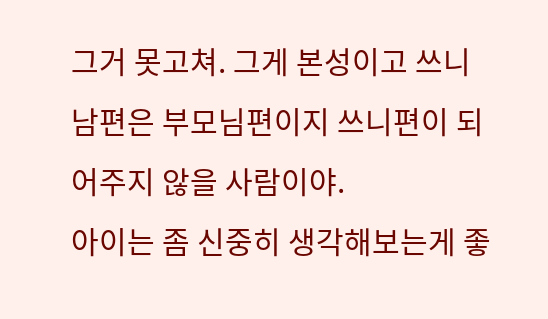그거 못고쳐. 그게 본성이고 쓰니 남편은 부모님편이지 쓰니편이 되어주지 않을 사람이야.
아이는 좀 신중히 생각해보는게 좋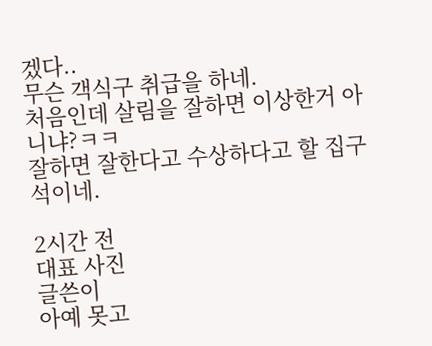겠다..
무슨 객식구 취급을 하네.
처음인데 살림을 잘하면 이상한거 아니냐?ㅋㅋ
잘하면 잘한다고 수상하다고 할 집구석이네.

2시간 전
대표 사진
글쓴이
아예 못고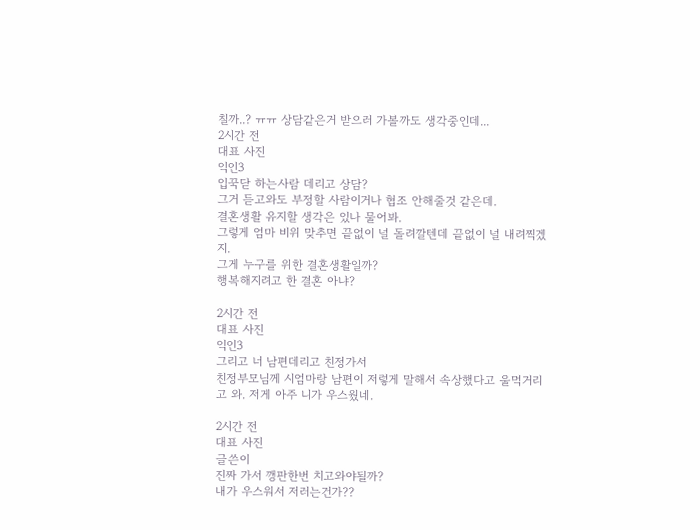칠까..? ㅠㅠ 상담같은거 받으러 가볼까도 생각중인데...
2시간 전
대표 사진
익인3
입꾹닫 하는사람 데리고 상담?
그거 듣고와도 부정할 사람이거나 협조 안해줄것 같은데.
결혼생활 유지할 생각은 있나 물어봐.
그렇게 엄마 비위 맞추면 끝없이 널 돌려깔텐데 끝없이 널 내려찍겠지.
그게 누구를 위한 결혼생활일까?
행복해지려고 한 결혼 아냐?

2시간 전
대표 사진
익인3
그리고 너 남편데리고 친정가서
친정부모님께 시엄마랑 남편이 저렇게 말해서 속상했다고 울먹거리고 와. 저게 아주 니가 우스웠네.

2시간 전
대표 사진
글쓴이
진짜 가서 깽판한번 치고와야될까?
내가 우스워서 저러는건가??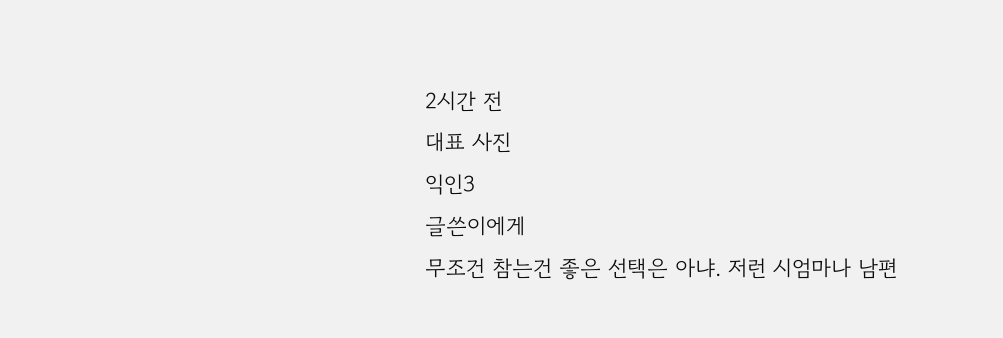2시간 전
대표 사진
익인3
글쓴이에게
무조건 참는건 좋은 선택은 아냐. 저런 시엄마나 남편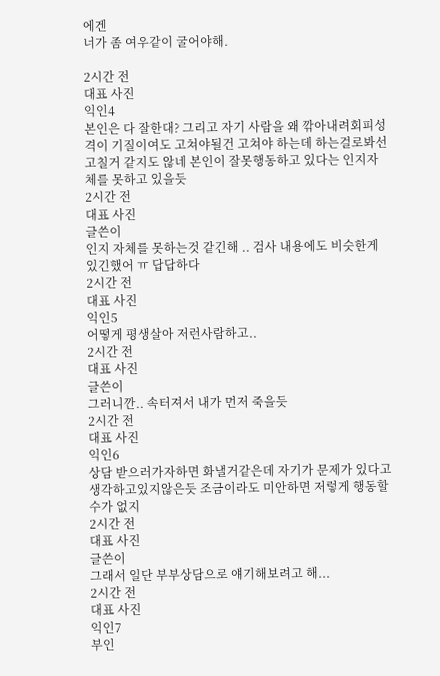에겐
너가 좀 여우같이 굴어야해.

2시간 전
대표 사진
익인4
본인은 다 잘한대? 그리고 자기 사람을 왜 깎아내려회피성격이 기질이여도 고쳐야될건 고쳐야 하는데 하는걸로봐선 고칠거 같지도 않네 본인이 잘못행동하고 있다는 인지자체를 못하고 있을듯
2시간 전
대표 사진
글쓴이
인지 자체를 못하는것 같긴해 .. 검사 내용에도 비슷한게 있긴했어 ㅠ 답답하다
2시간 전
대표 사진
익인5
어떻게 평생살아 저런사람하고..
2시간 전
대표 사진
글쓴이
그러니깐.. 속터져서 내가 먼저 죽을듯
2시간 전
대표 사진
익인6
상담 받으러가자하면 화낼거같은데 자기가 문제가 있다고 생각하고있지않은듯 조금이라도 미안하면 저렇게 행동할 수가 없지
2시간 전
대표 사진
글쓴이
그래서 일단 부부상담으로 얘기해보려고 해...
2시간 전
대표 사진
익인7
부인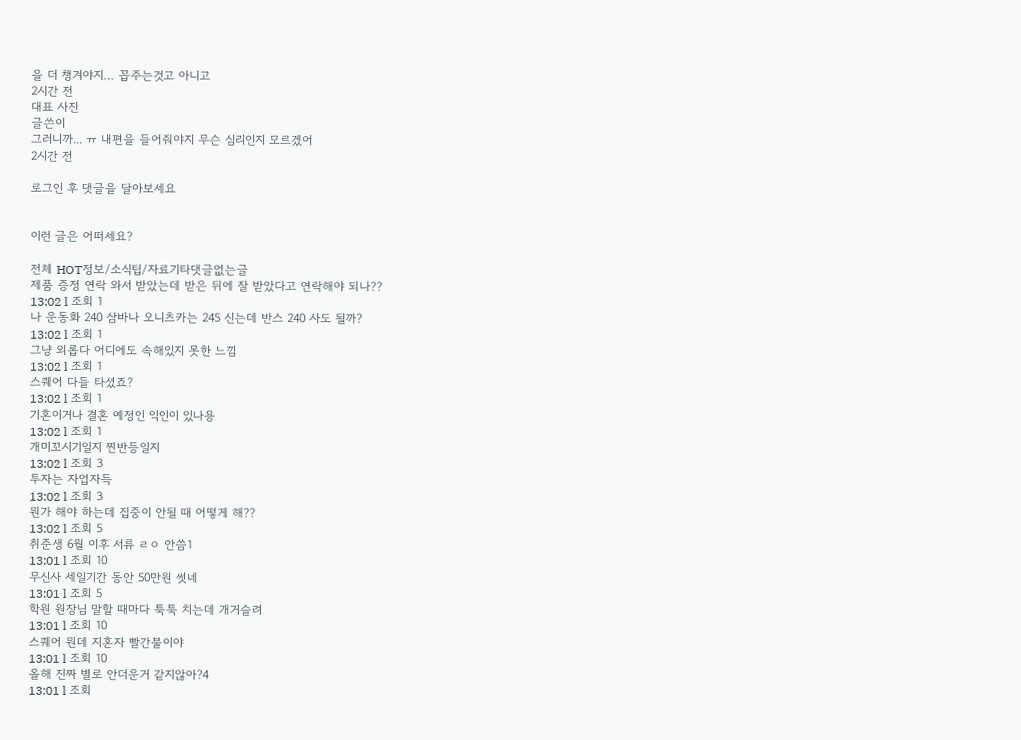을 더 챙겨야지… 꼽주는것고 아니고
2시간 전
대표 사진
글쓴이
그러니까... ㅠ 내편을 들어줘야지 무슨 심리인지 모르겠어
2시간 전

로그인 후 댓글을 달아보세요


이런 글은 어떠세요?

전체 HOT정보/소식팁/자료기타댓글없는글
제품 증정 연락 와서 받았는데 받은 뒤에 잘 받았다고 연락해야 되나??
13:02 l 조회 1
나 운동화 240 삼바나 오니츠카는 245 신는데 반스 240 사도 될까?
13:02 l 조회 1
그냥 외롭다 어디에도 속해있지 못한 느낌
13:02 l 조회 1
스퀘어 다들 타셨죠?
13:02 l 조회 1
기혼이거나 결혼 예정인 익인이 있나용
13:02 l 조회 1
개미꼬시기일지 찐반등일지
13:02 l 조회 3
투자는 자업자득
13:02 l 조회 3
뭔가 해야 하는데 집중이 안될 때 어떻게 해??
13:02 l 조회 5
취준생 6월 이후 서류 ㄹㅇ 안씀1
13:01 l 조회 10
무신사 세일기간 동안 50만원 썻네
13:01 l 조회 5
학원 원장님 말할 때마다 툭툭 치는데 개거슬려
13:01 l 조회 10
스퀘어 뭔데 지혼자 빨간불이야
13:01 l 조회 10
올해 진짜 별로 안더운거 같지않아?4
13:01 l 조회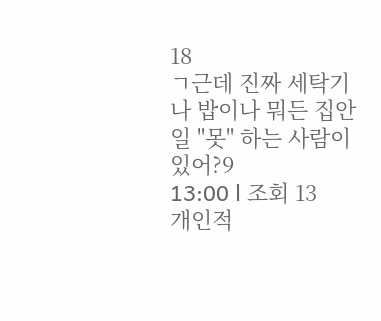18
ㄱ근데 진짜 세탁기나 밥이나 뭐든 집안일 "못" 하는 사람이 있어?9
13:00 l 조회 13
개인적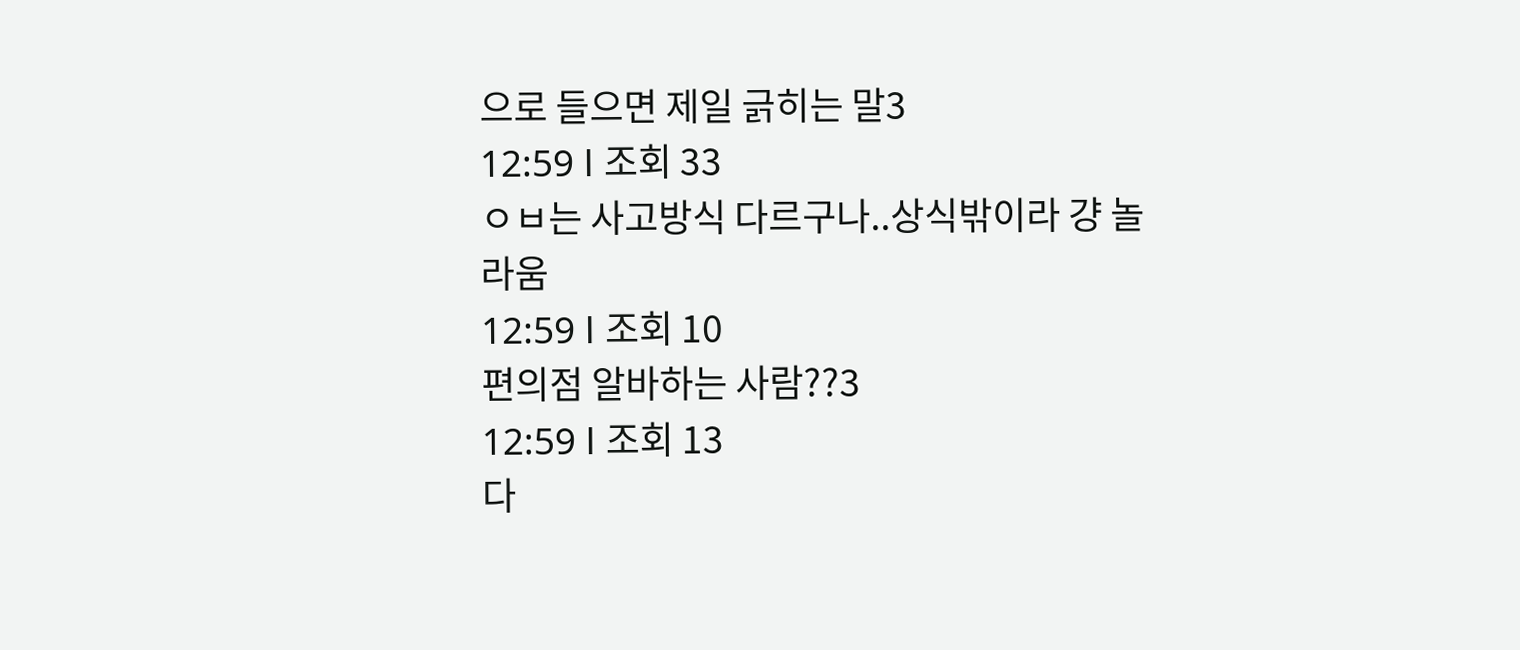으로 들으면 제일 긁히는 말3
12:59 l 조회 33
ㅇㅂ는 사고방식 다르구나..상식밖이라 걍 놀라움
12:59 l 조회 10
편의점 알바하는 사람??3
12:59 l 조회 13
다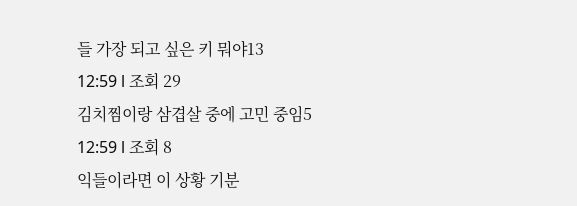들 가장 되고 싶은 키 뭐야13
12:59 l 조회 29
김치찜이랑 삼겹살 중에 고민 중임5
12:59 l 조회 8
익들이라면 이 상황 기분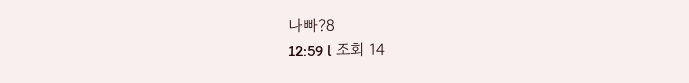나빠?8
12:59 l 조회 14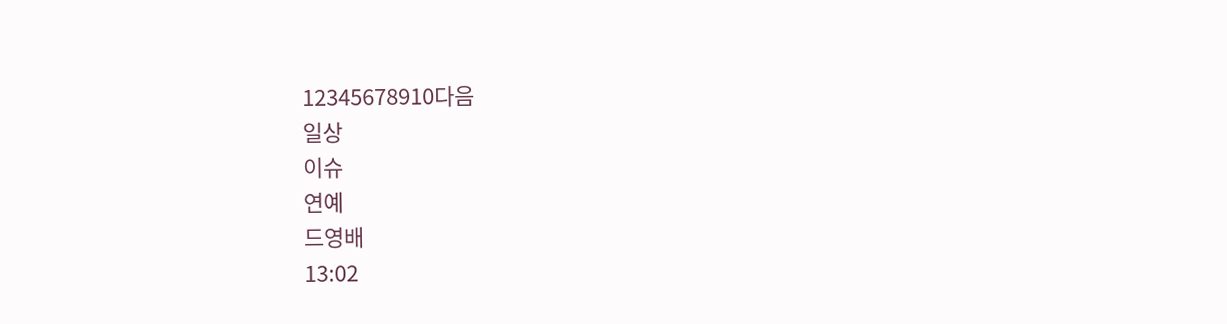12345678910다음
일상
이슈
연예
드영배
13:02